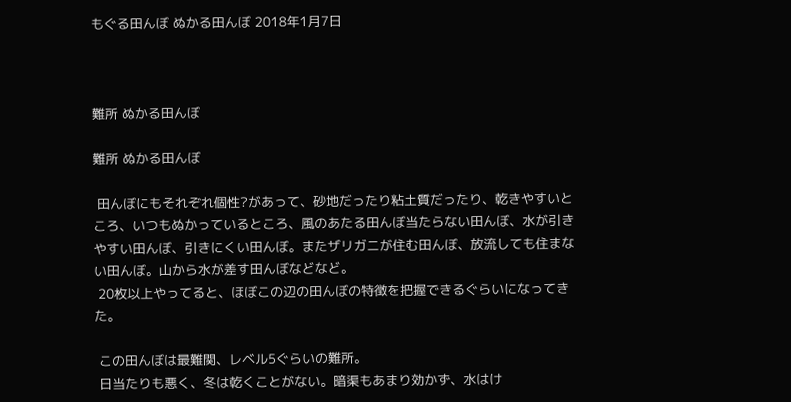もぐる田んぼ ぬかる田んぼ 2018年1月7日



難所 ぬかる田んぼ

難所 ぬかる田んぼ

 田んぼにもそれぞれ個性?があって、砂地だったり粘土質だったり、乾きやすいところ、いつもぬかっているところ、風のあたる田んぼ当たらない田んぼ、水が引きやすい田んぼ、引きにくい田んぼ。またザリガニが住む田んぼ、放流しても住まない田んぼ。山から水が差す田んぼなどなど。
 20枚以上やってると、ほぼこの辺の田んぼの特徴を把握できるぐらいになってきた。

 この田んぼは最難関、レベル5ぐらいの難所。
 日当たりも悪く、冬は乾くことがない。暗渠もあまり効かず、水はけ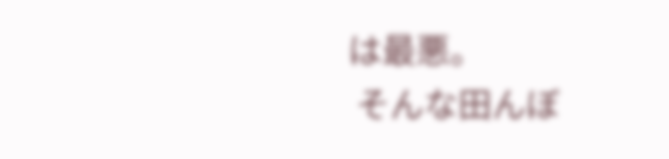は最悪。
 そんな田んぼ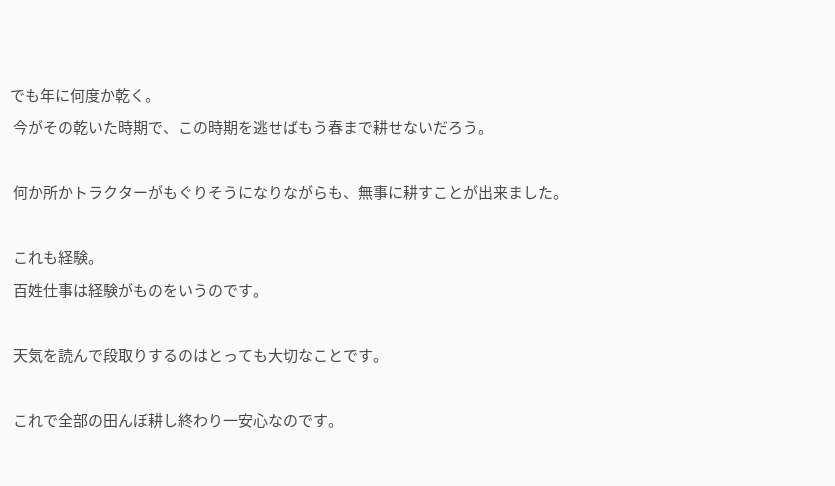でも年に何度か乾く。
 今がその乾いた時期で、この時期を逃せばもう春まで耕せないだろう。

 何か所かトラクターがもぐりそうになりながらも、無事に耕すことが出来ました。

 これも経験。
 百姓仕事は経験がものをいうのです。

 天気を読んで段取りするのはとっても大切なことです。

 これで全部の田んぼ耕し終わり一安心なのです。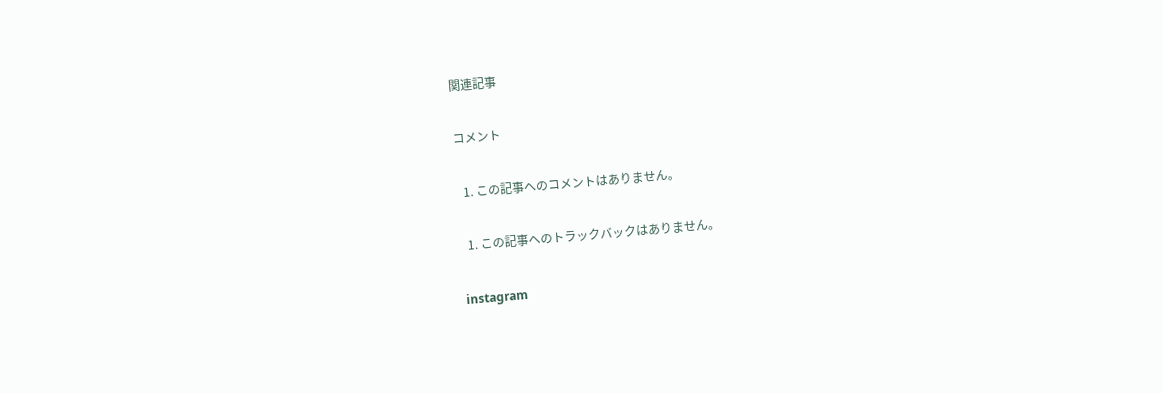関連記事

コメント

  1. この記事へのコメントはありません。

  1. この記事へのトラックバックはありません。

instagram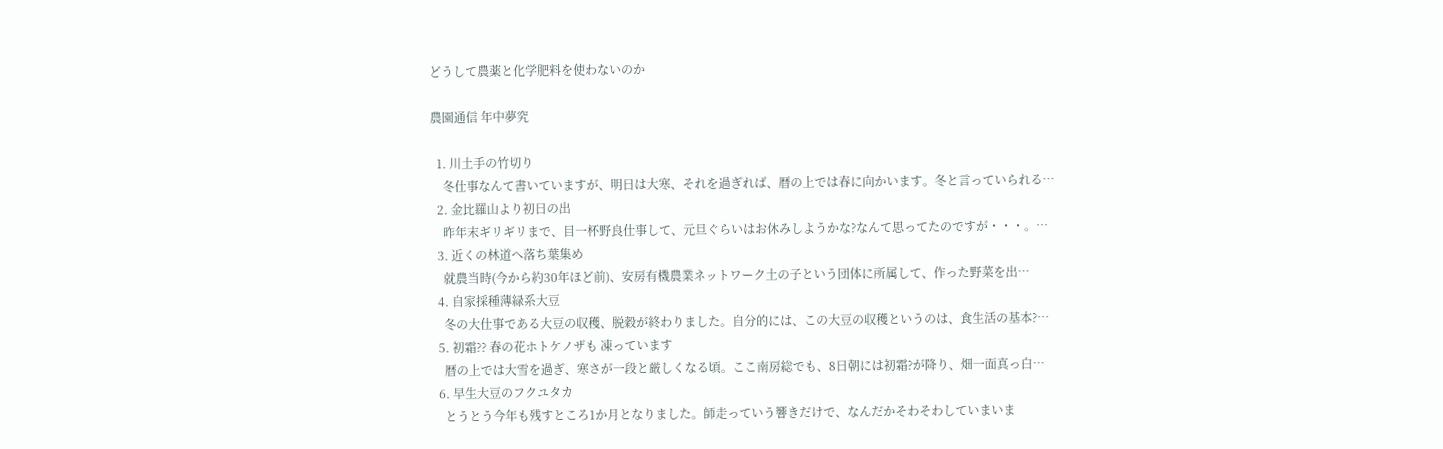どうして農薬と化学肥料を使わないのか

農園通信 年中夢究

  1. 川土手の竹切り
    冬仕事なんて書いていますが、明日は大寒、それを過ぎれば、暦の上では春に向かいます。冬と言っていられる…
  2. 金比羅山より初日の出
    昨年末ギリギリまで、目一杯野良仕事して、元旦ぐらいはお休みしようかな?なんて思ってたのですが・・・。…
  3. 近くの林道へ落ち葉集め
    就農当時(今から約30年ほど前)、安房有機農業ネットワーク土の子という団体に所属して、作った野菜を出…
  4. 自家採種薄緑系大豆
    冬の大仕事である大豆の収穫、脱穀が終わりました。自分的には、この大豆の収穫というのは、食生活の基本?…
  5. 初霜?? 春の花ホトケノザも 凍っています
    暦の上では大雪を過ぎ、寒さが一段と厳しくなる頃。ここ南房総でも、8日朝には初霜?が降り、畑一面真っ白…
  6. 早生大豆のフクユタカ
    とうとう今年も残すところ1か月となりました。師走っていう響きだけで、なんだかそわそわしていまいま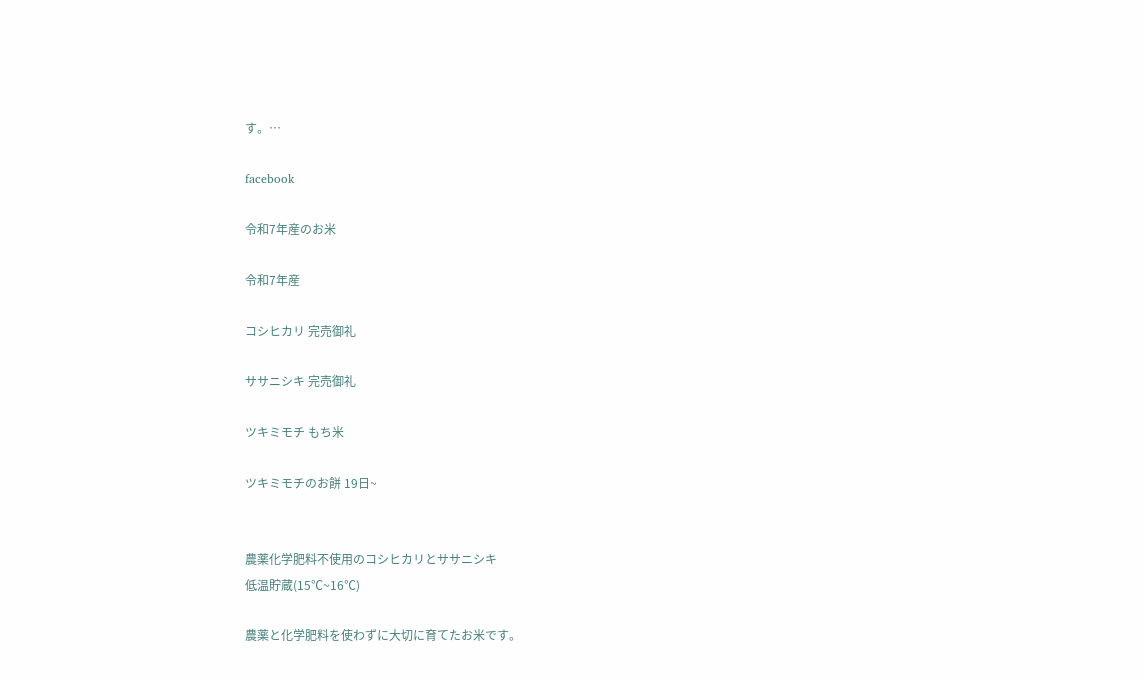す。…

facebook

令和7年産のお米

令和7年産

コシヒカリ 完売御礼

ササニシキ 完売御礼

ツキミモチ もち米

ツキミモチのお餅 19日~


農薬化学肥料不使用のコシヒカリとササニシキ
低温貯蔵(15℃~16℃)

農薬と化学肥料を使わずに大切に育てたお米です。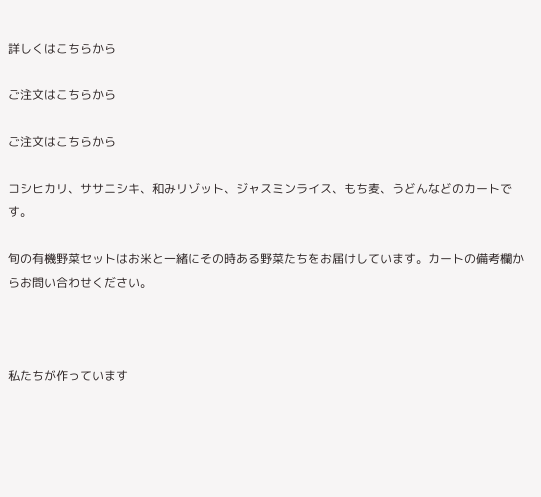詳しくはこちらから

ご注文はこちらから

ご注文はこちらから

コシヒカリ、ササニシキ、和みリゾット、ジャスミンライス、もち麦、うどんなどのカートです。

旬の有機野菜セットはお米と一緒にその時ある野菜たちをお届けしています。カートの備考欄からお問い合わせください。



私たちが作っています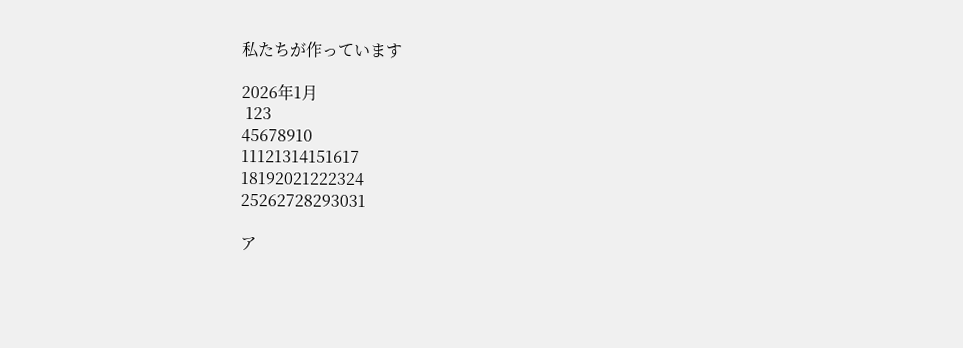私たちが作っています

2026年1月
 123
45678910
11121314151617
18192021222324
25262728293031

ア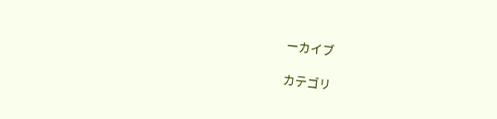ーカイブ

カテゴリ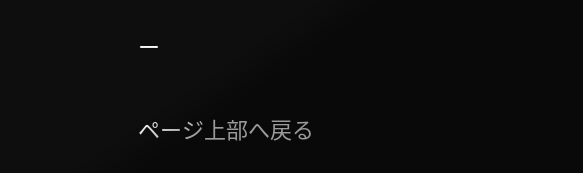ー

ページ上部へ戻る